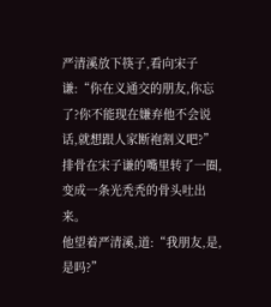严清溪放下筷子,看向宋子谦:“你在义通交的朋友,你忘了?你不能现在嫌弃他不会说话,就想跟人家断袍割义吧?”
排骨在宋子谦的嘴里转了一圈,变成一条光秃秃的骨头吐出来。
他望着严清溪,道:“我朋友,是,是吗?”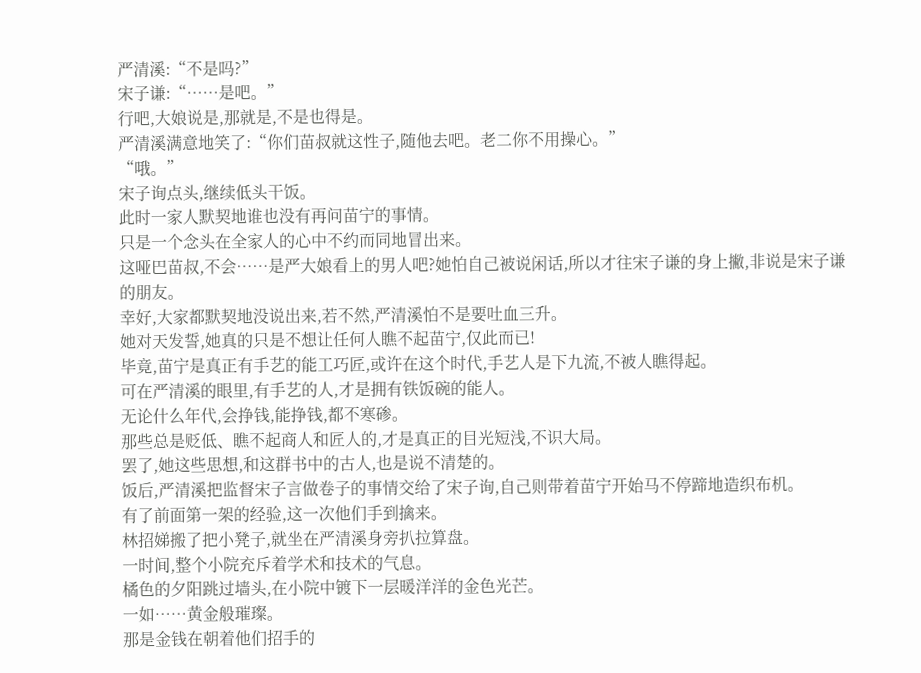严清溪:“不是吗?”
宋子谦:“……是吧。”
行吧,大娘说是,那就是,不是也得是。
严清溪满意地笑了:“你们苗叔就这性子,随他去吧。老二你不用操心。”
“哦。”
宋子询点头,继续低头干饭。
此时一家人默契地谁也没有再问苗宁的事情。
只是一个念头在全家人的心中不约而同地冒出来。
这哑巴苗叔,不会……是严大娘看上的男人吧?她怕自己被说闲话,所以才往宋子谦的身上撇,非说是宋子谦的朋友。
幸好,大家都默契地没说出来,若不然,严清溪怕不是要吐血三升。
她对天发誓,她真的只是不想让任何人瞧不起苗宁,仅此而已!
毕竟,苗宁是真正有手艺的能工巧匠,或许在这个时代,手艺人是下九流,不被人瞧得起。
可在严清溪的眼里,有手艺的人,才是拥有铁饭碗的能人。
无论什么年代,会挣钱,能挣钱,都不寒碜。
那些总是贬低、瞧不起商人和匠人的,才是真正的目光短浅,不识大局。
罢了,她这些思想,和这群书中的古人,也是说不清楚的。
饭后,严清溪把监督宋子言做卷子的事情交给了宋子询,自己则带着苗宁开始马不停蹄地造织布机。
有了前面第一架的经验,这一次他们手到擒来。
林招娣搬了把小凳子,就坐在严清溪身旁扒拉算盘。
一时间,整个小院充斥着学术和技术的气息。
橘色的夕阳跳过墙头,在小院中镀下一层暖洋洋的金色光芒。
一如……黄金般璀璨。
那是金钱在朝着他们招手的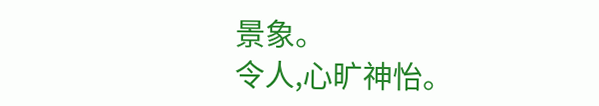景象。
令人,心旷神怡。